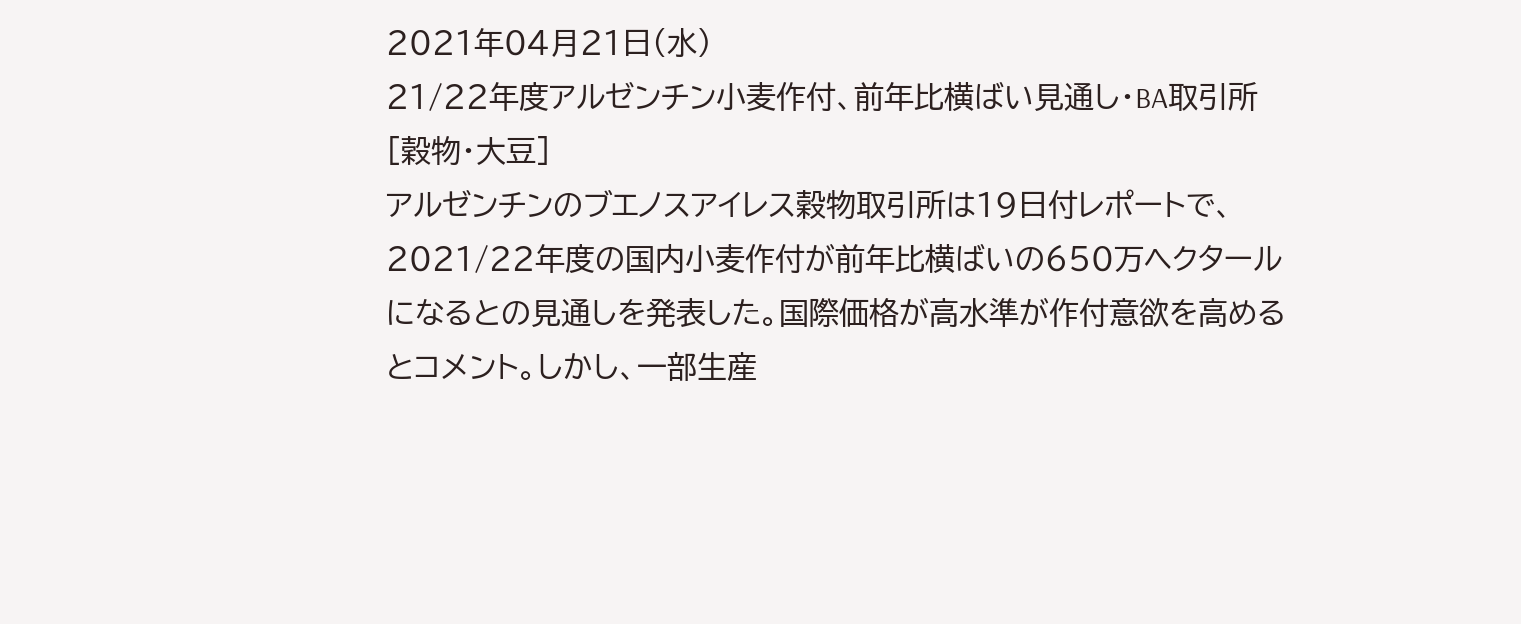2021年04月21日(水)
21/22年度アルゼンチン小麦作付、前年比横ばい見通し・BA取引所
[穀物・大豆]
アルゼンチンのブエノスアイレス穀物取引所は19日付レポートで、2021/22年度の国内小麦作付が前年比横ばいの650万ヘクタールになるとの見通しを発表した。国際価格が高水準が作付意欲を高めるとコメント。しかし、一部生産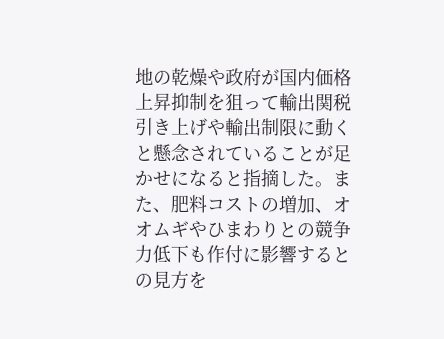地の乾燥や政府が国内価格上昇抑制を狙って輸出関税引き上げや輸出制限に動くと懸念されていることが足かせになると指摘した。また、肥料コストの増加、オオムギやひまわりとの競争力低下も作付に影響するとの見方を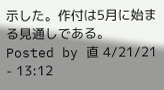示した。作付は5月に始まる見通しである。
Posted by 直 4/21/21 - 13:12